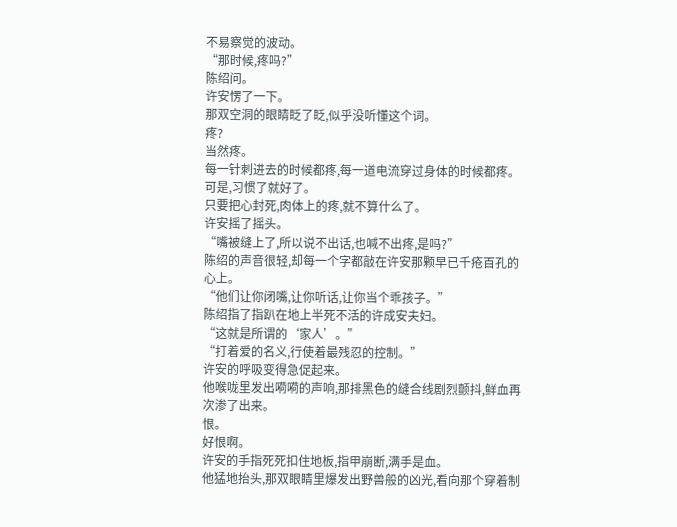不易察觉的波动。
“那时候,疼吗?”
陈绍问。
许安愣了一下。
那双空洞的眼睛眨了眨,似乎没听懂这个词。
疼?
当然疼。
每一针刺进去的时候都疼,每一道电流穿过身体的时候都疼。
可是,习惯了就好了。
只要把心封死,肉体上的疼,就不算什么了。
许安摇了摇头。
“嘴被缝上了,所以说不出话,也喊不出疼,是吗?”
陈绍的声音很轻,却每一个字都敲在许安那颗早已千疮百孔的心上。
“他们让你闭嘴,让你听话,让你当个乖孩子。”
陈绍指了指趴在地上半死不活的许成安夫妇。
“这就是所谓的‘家人’。”
“打着爱的名义,行使着最残忍的控制。”
许安的呼吸变得急促起来。
他喉咙里发出嗬嗬的声响,那排黑色的缝合线剧烈颤抖,鲜血再次渗了出来。
恨。
好恨啊。
许安的手指死死扣住地板,指甲崩断,满手是血。
他猛地抬头,那双眼睛里爆发出野兽般的凶光,看向那个穿着制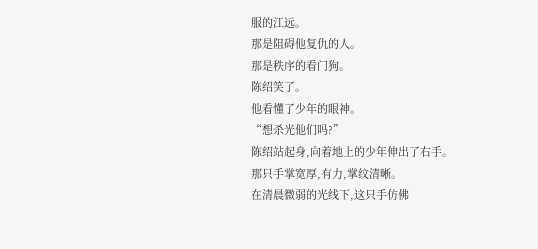服的江远。
那是阻碍他复仇的人。
那是秩序的看门狗。
陈绍笑了。
他看懂了少年的眼神。
“想杀光他们吗?”
陈绍站起身,向着地上的少年伸出了右手。
那只手掌宽厚,有力,掌纹清晰。
在清晨微弱的光线下,这只手仿佛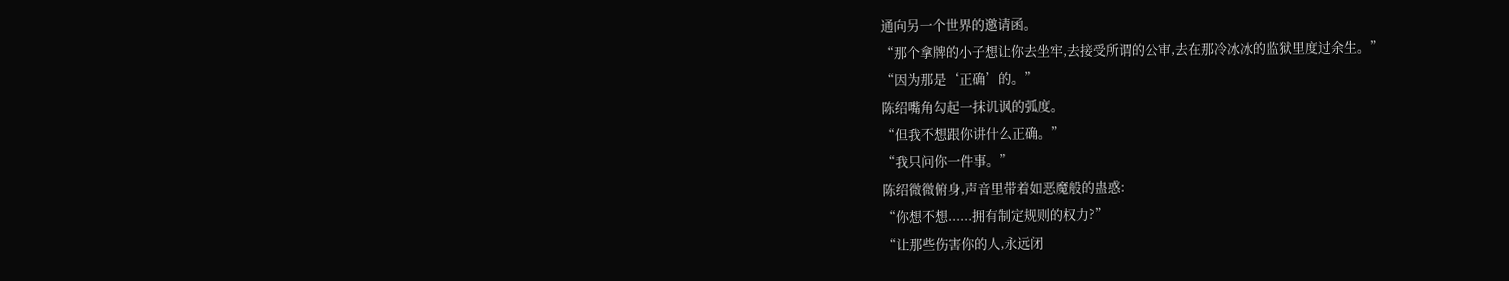通向另一个世界的邀请函。
“那个拿牌的小子想让你去坐牢,去接受所谓的公审,去在那冷冰冰的监狱里度过余生。”
“因为那是‘正确’的。”
陈绍嘴角勾起一抹讥讽的弧度。
“但我不想跟你讲什么正确。”
“我只问你一件事。”
陈绍微微俯身,声音里带着如恶魔般的蛊惑:
“你想不想......拥有制定规则的权力?”
“让那些伤害你的人,永远闭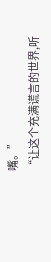嘴。”
“让这个充满谎言的世界,听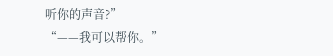听你的声音?”
“——我可以帮你。”